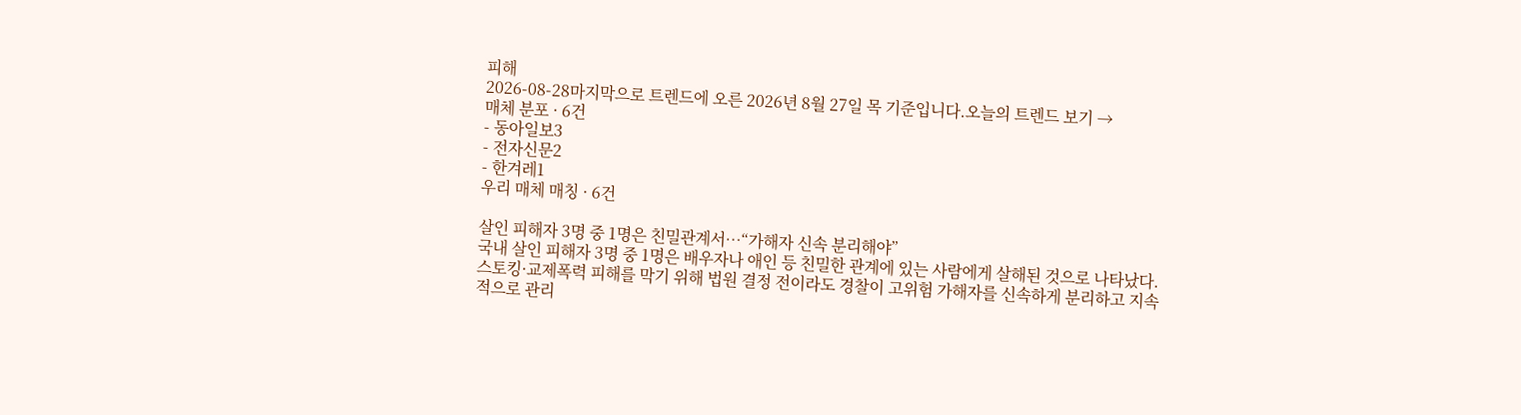피해
2026-08-28마지막으로 트렌드에 오른 2026년 8월 27일 목 기준입니다.오늘의 트렌드 보기 →
매체 분포 · 6건
- 동아일보3
- 전자신문2
- 한겨레1
우리 매체 매칭 · 6건

살인 피해자 3명 중 1명은 친밀관계서…“가해자 신속 분리해야”
국내 살인 피해자 3명 중 1명은 배우자나 애인 등 친밀한 관계에 있는 사람에게 살해된 것으로 나타났다.스토킹·교제폭력 피해를 막기 위해 법원 결정 전이라도 경찰이 고위험 가해자를 신속하게 분리하고 지속적으로 관리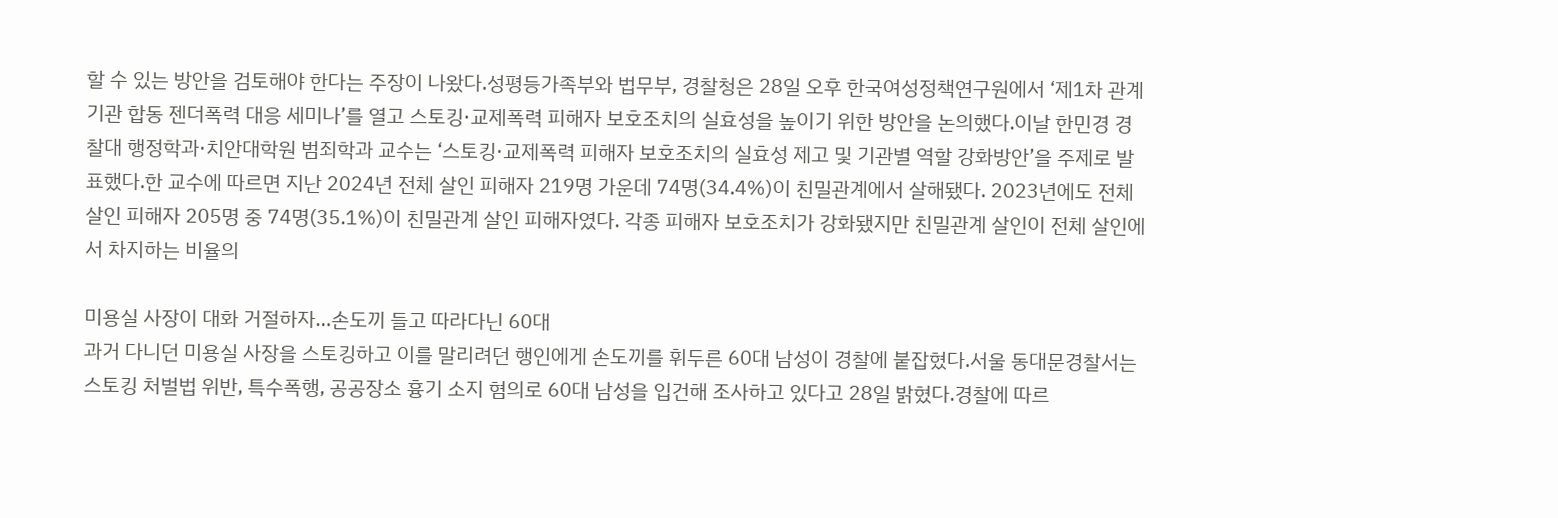할 수 있는 방안을 검토해야 한다는 주장이 나왔다.성평등가족부와 법무부, 경찰청은 28일 오후 한국여성정책연구원에서 ‘제1차 관계기관 합동 젠더폭력 대응 세미나’를 열고 스토킹·교제폭력 피해자 보호조치의 실효성을 높이기 위한 방안을 논의했다.이날 한민경 경찰대 행정학과·치안대학원 범죄학과 교수는 ‘스토킹·교제폭력 피해자 보호조치의 실효성 제고 및 기관별 역할 강화방안’을 주제로 발표했다.한 교수에 따르면 지난 2024년 전체 살인 피해자 219명 가운데 74명(34.4%)이 친밀관계에서 살해됐다. 2023년에도 전체 살인 피해자 205명 중 74명(35.1%)이 친밀관계 살인 피해자였다. 각종 피해자 보호조치가 강화됐지만 친밀관계 살인이 전체 살인에서 차지하는 비율의

미용실 사장이 대화 거절하자…손도끼 들고 따라다닌 60대
과거 다니던 미용실 사장을 스토킹하고 이를 말리려던 행인에게 손도끼를 휘두른 60대 남성이 경찰에 붙잡혔다.서울 동대문경찰서는 스토킹 처벌법 위반, 특수폭행, 공공장소 흉기 소지 혐의로 60대 남성을 입건해 조사하고 있다고 28일 밝혔다.경찰에 따르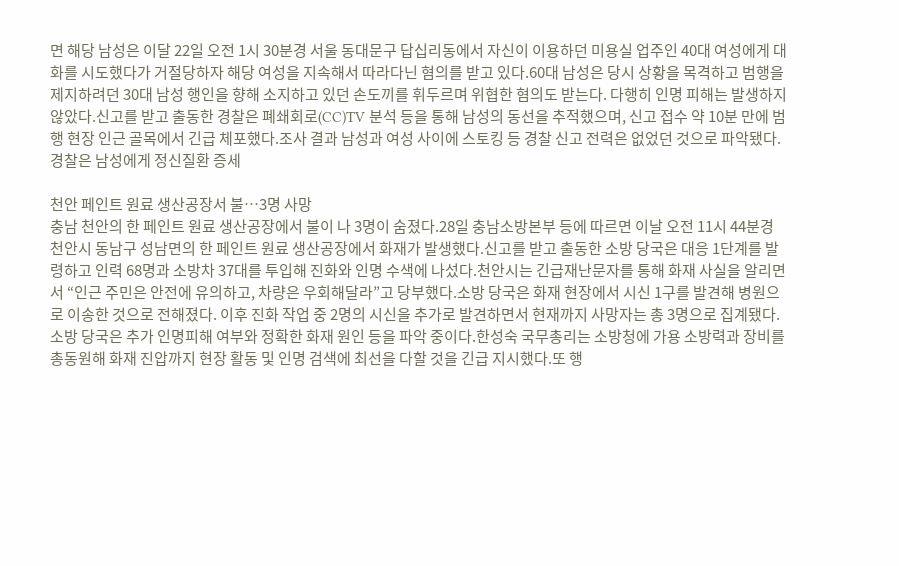면 해당 남성은 이달 22일 오전 1시 30분경 서울 동대문구 답십리동에서 자신이 이용하던 미용실 업주인 40대 여성에게 대화를 시도했다가 거절당하자 해당 여성을 지속해서 따라다닌 혐의를 받고 있다.60대 남성은 당시 상황을 목격하고 범행을 제지하려던 30대 남성 행인을 향해 소지하고 있던 손도끼를 휘두르며 위협한 혐의도 받는다. 다행히 인명 피해는 발생하지 않았다.신고를 받고 출동한 경찰은 폐쇄회로(CC)TV 분석 등을 통해 남성의 동선을 추적했으며, 신고 접수 약 10분 만에 범행 현장 인근 골목에서 긴급 체포했다.조사 결과 남성과 여성 사이에 스토킹 등 경찰 신고 전력은 없었던 것으로 파악됐다. 경찰은 남성에게 정신질환 증세

천안 페인트 원료 생산공장서 불…3명 사망
충남 천안의 한 페인트 원료 생산공장에서 불이 나 3명이 숨졌다.28일 충남소방본부 등에 따르면 이날 오전 11시 44분경 천안시 동남구 성남면의 한 페인트 원료 생산공장에서 화재가 발생했다.신고를 받고 출동한 소방 당국은 대응 1단계를 발령하고 인력 68명과 소방차 37대를 투입해 진화와 인명 수색에 나섰다.천안시는 긴급재난문자를 통해 화재 사실을 알리면서 “인근 주민은 안전에 유의하고, 차량은 우회해달라”고 당부했다.소방 당국은 화재 현장에서 시신 1구를 발견해 병원으로 이송한 것으로 전해졌다. 이후 진화 작업 중 2명의 시신을 추가로 발견하면서 현재까지 사망자는 총 3명으로 집계됐다.소방 당국은 추가 인명피해 여부와 정확한 화재 원인 등을 파악 중이다.한성숙 국무총리는 소방청에 가용 소방력과 장비를 총동원해 화재 진압까지 현장 활동 및 인명 검색에 최선을 다할 것을 긴급 지시했다.또 행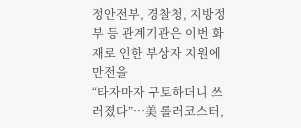정안전부, 경찰청, 지방정부 등 관계기관은 이번 화재로 인한 부상자 지원에 만전을
“타자마자 구토하더니 쓰러졌다”…美 롤러코스터,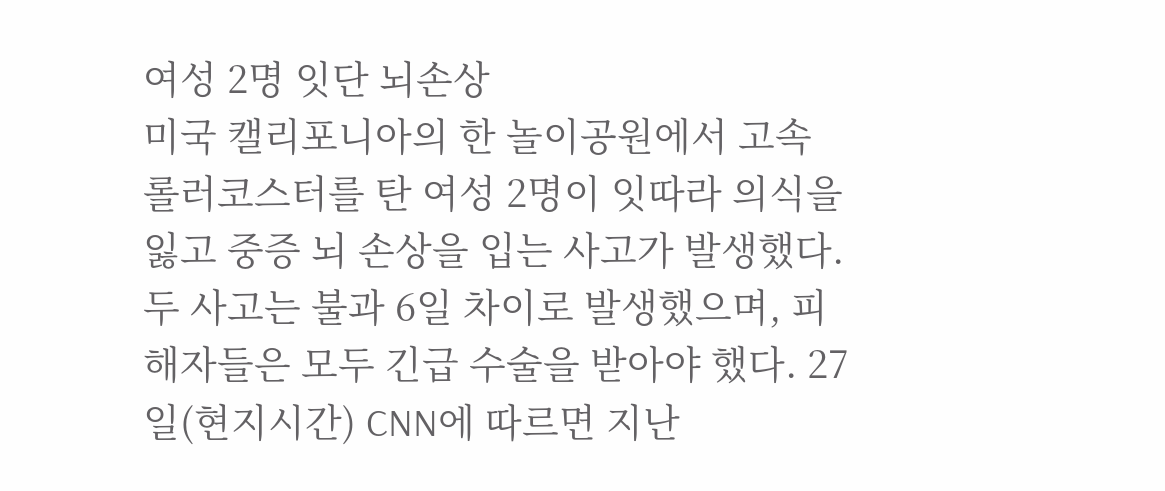여성 2명 잇단 뇌손상
미국 캘리포니아의 한 놀이공원에서 고속 롤러코스터를 탄 여성 2명이 잇따라 의식을 잃고 중증 뇌 손상을 입는 사고가 발생했다. 두 사고는 불과 6일 차이로 발생했으며, 피해자들은 모두 긴급 수술을 받아야 했다. 27일(현지시간) CNN에 따르면 지난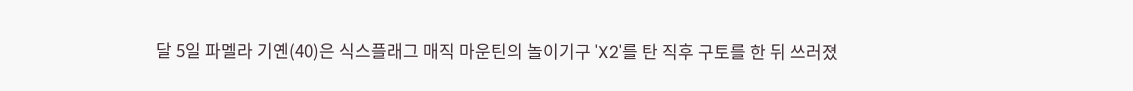달 5일 파멜라 기옌(40)은 식스플래그 매직 마운틴의 놀이기구 'X2'를 탄 직후 구토를 한 뒤 쓰러졌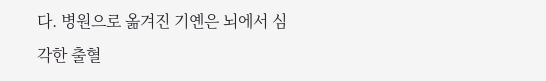다. 병원으로 옮겨진 기옌은 뇌에서 심각한 출혈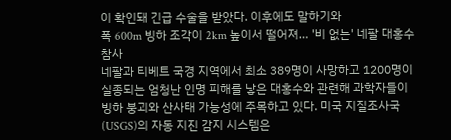이 확인돼 긴급 수술을 받았다. 이후에도 말하기와
폭 600m 빙하 조각이 2km 높이서 떨어져… '비 없는' 네팔 대홍수 참사
네팔과 티베트 국경 지역에서 최소 389명이 사망하고 1200명이 실종되는 엄청난 인명 피해를 낳은 대홍수와 관련해 과학자들이 빙하 붕괴와 산사태 가능성에 주목하고 있다. 미국 지질조사국(USGS)의 자동 지진 감지 시스템은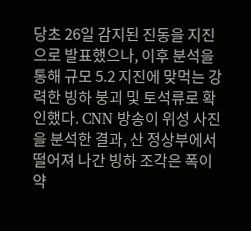당초 26일 감지된 진동을 지진으로 발표했으나, 이후 분석을 통해 규모 5.2 지진에 맞먹는 강력한 빙하 붕괴 및 토석류로 확인했다. CNN 방송이 위성 사진을 분석한 결과, 산 정상부에서 떨어져 나간 빙하 조각은 폭이 약